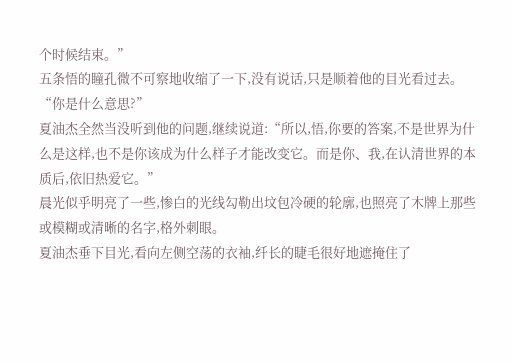个时候结束。”
五条悟的瞳孔微不可察地收缩了一下,没有说话,只是顺着他的目光看过去。“你是什么意思?”
夏油杰全然当没听到他的问题,继续说道:“所以,悟,你要的答案,不是世界为什么是这样,也不是你该成为什么样子才能改变它。而是你、我,在认清世界的本质后,依旧热爱它。”
晨光似乎明亮了一些,惨白的光线勾勒出坟包冷硬的轮廓,也照亮了木牌上那些或模糊或清晰的名字,格外刺眼。
夏油杰垂下目光,看向左侧空荡的衣袖,纤长的睫毛很好地遮掩住了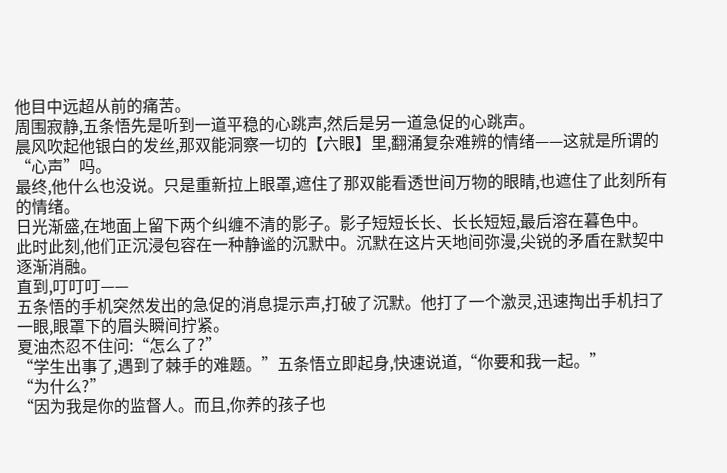他目中远超从前的痛苦。
周围寂静,五条悟先是听到一道平稳的心跳声,然后是另一道急促的心跳声。
晨风吹起他银白的发丝,那双能洞察一切的【六眼】里,翻涌复杂难辨的情绪——这就是所谓的“心声”吗。
最终,他什么也没说。只是重新拉上眼罩,遮住了那双能看透世间万物的眼睛,也遮住了此刻所有的情绪。
日光渐盛,在地面上留下两个纠缠不清的影子。影子短短长长、长长短短,最后溶在暮色中。
此时此刻,他们正沉浸包容在一种静谧的沉默中。沉默在这片天地间弥漫,尖锐的矛盾在默契中逐渐消融。
直到,叮叮叮——
五条悟的手机突然发出的急促的消息提示声,打破了沉默。他打了一个激灵,迅速掏出手机扫了一眼,眼罩下的眉头瞬间拧紧。
夏油杰忍不住问:“怎么了?”
“学生出事了,遇到了棘手的难题。”五条悟立即起身,快速说道,“你要和我一起。”
“为什么?”
“因为我是你的监督人。而且,你养的孩子也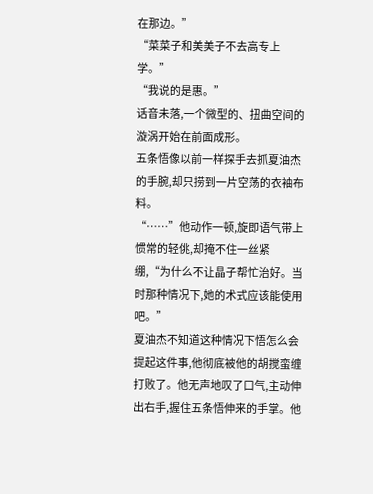在那边。”
“菜菜子和美美子不去高专上学。”
“我说的是惠。”
话音未落,一个微型的、扭曲空间的漩涡开始在前面成形。
五条悟像以前一样探手去抓夏油杰的手腕,却只捞到一片空荡的衣袖布料。
“……”他动作一顿,旋即语气带上惯常的轻佻,却掩不住一丝紧绷,“为什么不让晶子帮忙治好。当时那种情况下,她的术式应该能使用吧。”
夏油杰不知道这种情况下悟怎么会提起这件事,他彻底被他的胡搅蛮缠打败了。他无声地叹了口气,主动伸出右手,握住五条悟伸来的手掌。他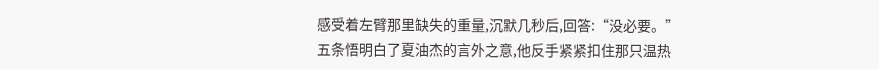感受着左臂那里缺失的重量,沉默几秒后,回答:“没必要。”
五条悟明白了夏油杰的言外之意,他反手紧紧扣住那只温热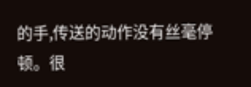的手,传送的动作没有丝毫停顿。很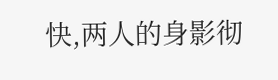快,两人的身影彻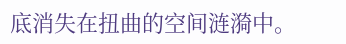底消失在扭曲的空间涟漪中。